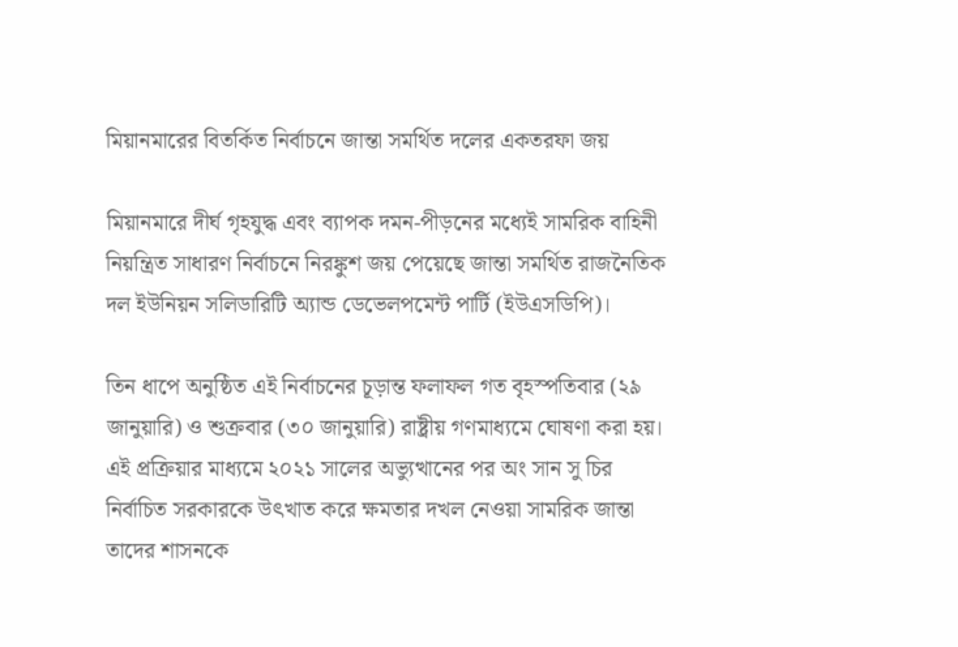মিয়ানমারের বিতর্কিত নির্বাচনে জান্তা সমর্থিত দলের একতরফা জয়

মিয়ানমারে দীর্ঘ গৃহযুদ্ধ এবং ব্যাপক দমন-পীড়নের মধ্যেই সামরিক বাহিনী নিয়ন্ত্রিত সাধারণ নির্বাচনে নিরঙ্কুশ জয় পেয়েছে জান্তা সমর্থিত রাজনৈতিক দল ইউনিয়ন সলিডারিটি অ্যান্ড ডেভেলপমেন্ট পার্টি (ইউএসডিপি)।

তিন ধাপে অনুষ্ঠিত এই নির্বাচনের চূড়ান্ত ফলাফল গত বৃহস্পতিবার (২৯ জানুয়ারি) ও শুক্রবার (৩০ জানুয়ারি) রাষ্ট্রীয় গণমাধ্যমে ঘোষণা করা হয়। এই প্রক্রিয়ার মাধ্যমে ২০২১ সালের অভ্যুত্থানের পর অং সান সু চির নির্বাচিত সরকারকে উৎখাত করে ক্ষমতার দখল নেওয়া সামরিক জান্তা তাদের শাসনকে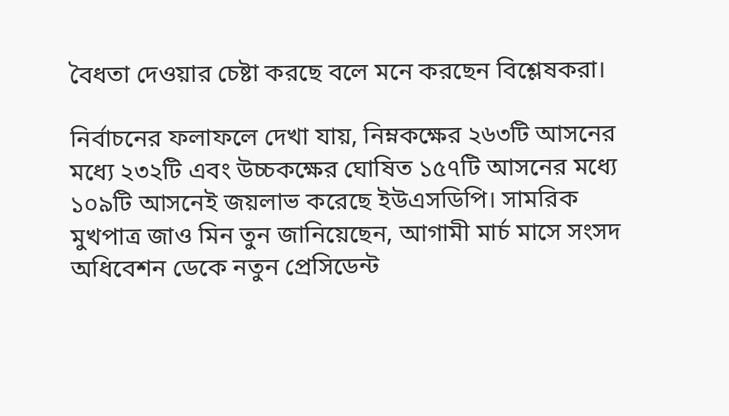বৈধতা দেওয়ার চেষ্টা করছে বলে মনে করছেন বিশ্লেষকরা।

নির্বাচনের ফলাফলে দেখা যায়, নিম্নকক্ষের ২৬৩টি আসনের মধ্যে ২৩২টি এবং উচ্চকক্ষের ঘোষিত ১৫৭টি আসনের মধ্যে ১০৯টি আসনেই জয়লাভ করেছে ইউএসডিপি। সামরিক মুখপাত্র জাও মিন তুন জানিয়েছেন, আগামী মার্চ মাসে সংসদ অধিবেশন ডেকে নতুন প্রেসিডেন্ট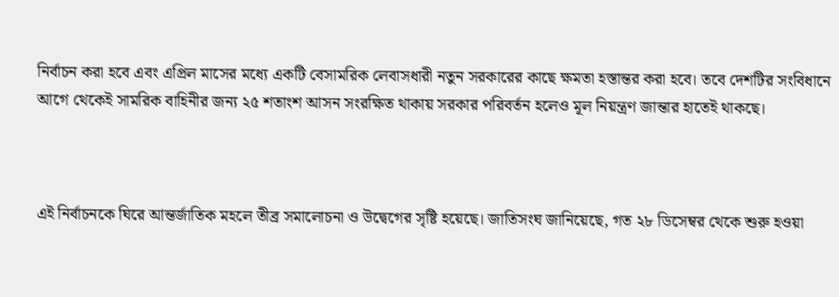নির্বাচন করা হবে এবং এপ্রিল মাসের মধ্যে একটি বেসামরিক লেবাসধারী নতুন সরকারের কাছে ক্ষমতা হস্তান্তর করা হবে। তবে দেশটির সংবিধানে আগে থেকেই সামরিক বাহিনীর জন্য ২৫ শতাংশ আসন সংরক্ষিত থাকায় সরকার পরিবর্তন হলেও মূল নিয়ন্ত্রণ জান্তার হাতেই থাকছে।



এই নির্বাচনকে ঘিরে আন্তর্জাতিক মহলে তীব্র সমালোচনা ও উদ্বেগের সৃষ্টি হয়েছে। জাতিসংঘ জানিয়েছে, গত ২৮ ডিসেম্বর থেকে শুরু হওয়া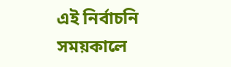এই নির্বাচনি সময়কালে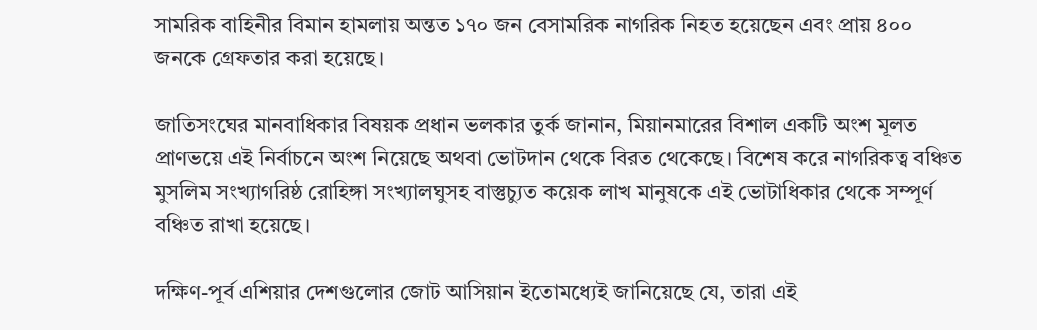সামরিক বাহিনীর বিমান হামলায় অন্তত ১৭০ জন বেসামরিক নাগরিক নিহত হয়েছেন এবং প্রায় ৪০০ জনকে গ্রেফতার করা হয়েছে।

জাতিসংঘের মানবাধিকার বিষয়ক প্রধান ভলকার তুর্ক জানান, মিয়ানমারের বিশাল একটি অংশ মূলত প্রাণভয়ে এই নির্বাচনে অংশ নিয়েছে অথবা ভোটদান থেকে বিরত থেকেছে। বিশেষ করে নাগরিকত্ব বঞ্চিত মুসলিম সংখ্যাগরিষ্ঠ রোহিঙ্গা সংখ্যালঘুসহ বাস্তুচ্যুত কয়েক লাখ মানুষকে এই ভোটাধিকার থেকে সম্পূর্ণ বঞ্চিত রাখা হয়েছে।

দক্ষিণ-পূর্ব এশিয়ার দেশগুলোর জোট আসিয়ান ইতোমধ্যেই জানিয়েছে যে, তারা এই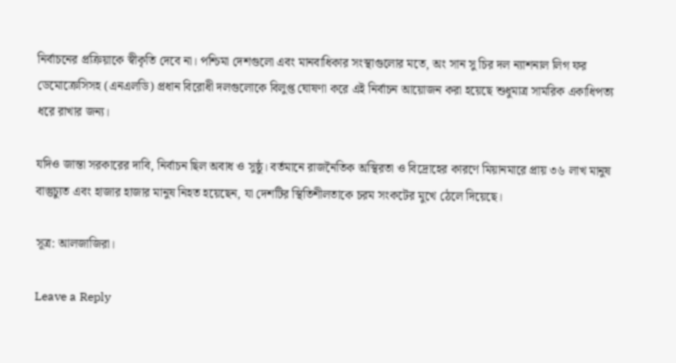নির্বাচনের প্রক্রিয়াকে স্বীকৃতি দেবে না। পশ্চিমা দেশগুলো এবং মানবাধিকার সংস্থাগুলোর মতে, অং সান সু চির দল ন্যাশনাল লিগ ফর ডেমোক্রেসিসহ (এনএলডি) প্রধান বিরোধী দলগুলোকে বিলুপ্ত ঘোষণা করে এই নির্বাচন আয়োজন করা হয়েছে শুধুমাত্র সামরিক একাধিপত্য ধরে রাখার জন্য।

যদিও জান্তা সরকারের দাবি, নির্বাচন ছিল অবাধ ও সুষ্ঠু। বর্তমানে রাজনৈতিক অস্থিরতা ও বিদ্রোহের কারণে মিয়ানমারে প্রায় ৩৬ লাখ মানুষ বাস্তুচ্যুত এবং হাজার হাজার মানুষ নিহত হয়েছেন, যা দেশটির স্থিতিশীলতাকে চরম সংকটের মুখে ঠেলে দিয়েছে।

সূত্র: আলজাজিরা।

Leave a Reply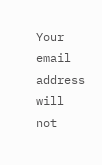Your email address will not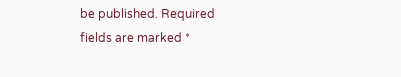be published. Required fields are marked *